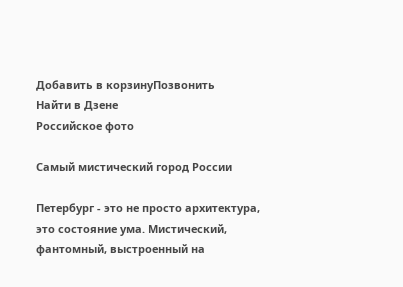Добавить в корзинуПозвонить
Найти в Дзене
Российское фото

Самый мистический город России

Петербург - это не просто архитектура, это состояние ума. Мистический, фантомный, выстроенный на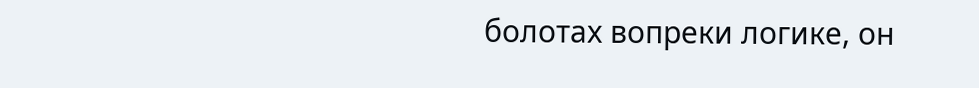болотах вопреки логике, он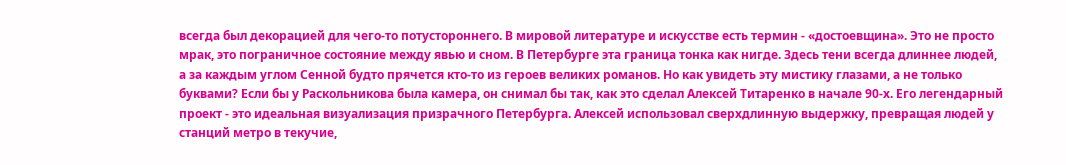всегда был декорацией для чего-то потустороннего. В мировой литературе и искусстве есть термин - «достоевщина». Это не просто мрак, это пограничное состояние между явью и сном. В Петербурге эта граница тонка как нигде. Здесь тени всегда длиннее людей, а за каждым углом Сенной будто прячется кто-то из героев великих романов. Но как увидеть эту мистику глазами, а не только буквами? Если бы у Раскольникова была камера, он снимал бы так, как это сделал Алексей Титаренко в начале 90-х. Его легендарный проект - это идеальная визуализация призрачного Петербурга. Алексей использовал сверхдлинную выдержку, превращая людей у станций метро в текучие,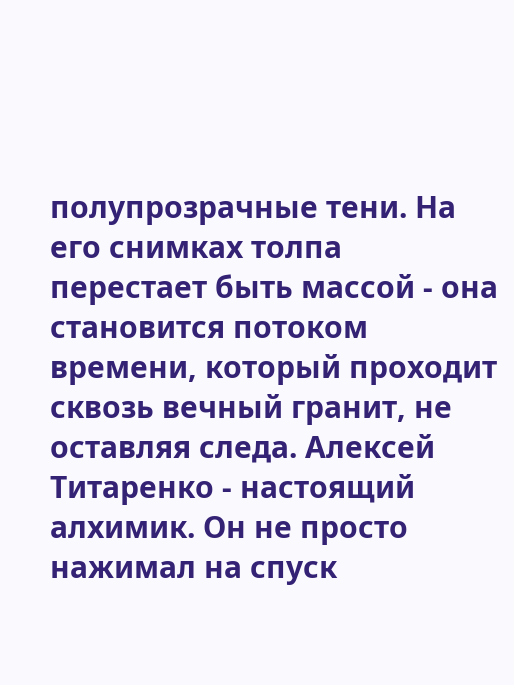полупрозрачные тени. На его снимках толпа перестает быть массой - она становится потоком времени, который проходит сквозь вечный гранит, не оставляя следа. Алексей Титаренко - настоящий алхимик. Он не просто нажимал на спуск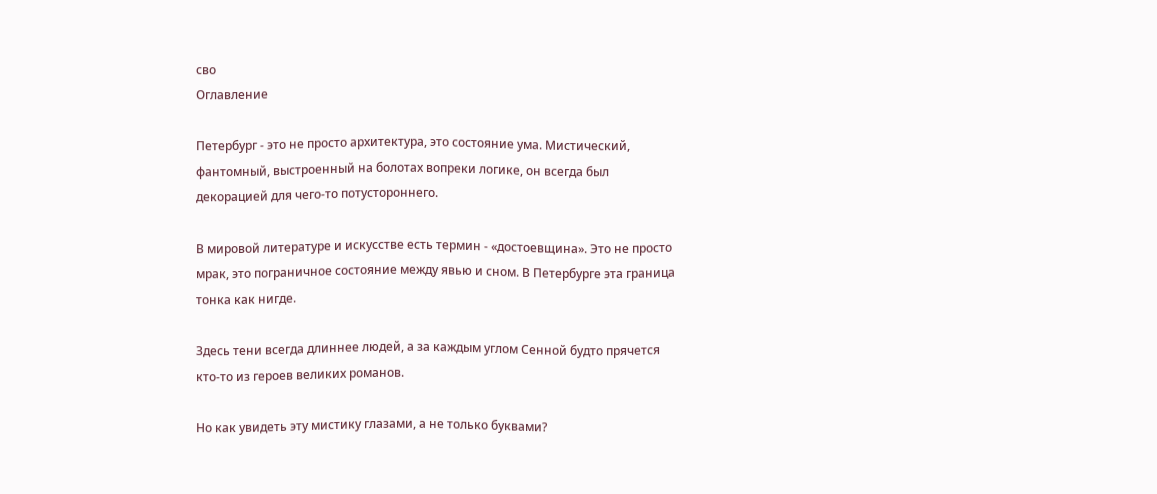сво
Оглавление

Петербург - это не просто архитектура, это состояние ума. Мистический, фантомный, выстроенный на болотах вопреки логике, он всегда был декорацией для чего-то потустороннего.

В мировой литературе и искусстве есть термин - «достоевщина». Это не просто мрак, это пограничное состояние между явью и сном. В Петербурге эта граница тонка как нигде.

Здесь тени всегда длиннее людей, а за каждым углом Сенной будто прячется кто-то из героев великих романов.

Но как увидеть эту мистику глазами, а не только буквами?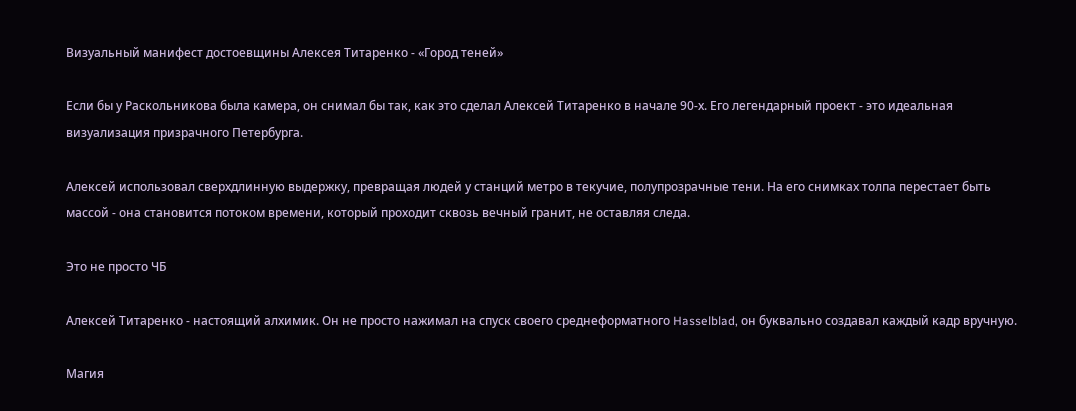Визуальный манифест достоевщины Алексея Титаренко - «Город теней»

Если бы у Раскольникова была камера, он снимал бы так, как это сделал Алексей Титаренко в начале 90-х. Его легендарный проект - это идеальная визуализация призрачного Петербурга.

Алексей использовал сверхдлинную выдержку, превращая людей у станций метро в текучие, полупрозрачные тени. На его снимках толпа перестает быть массой - она становится потоком времени, который проходит сквозь вечный гранит, не оставляя следа.

Это не просто ЧБ

Алексей Титаренко - настоящий алхимик. Он не просто нажимал на спуск своего среднеформатного Hasselblad, он буквально создавал каждый кадр вручную.

Магия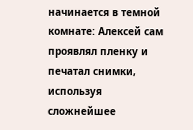начинается в темной комнате: Алексей сам проявлял пленку и печатал снимки, используя сложнейшее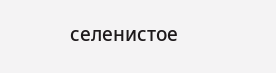селенистое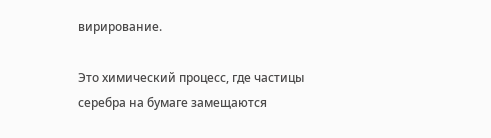вирирование.

Это химический процесс, где частицы серебра на бумаге замещаются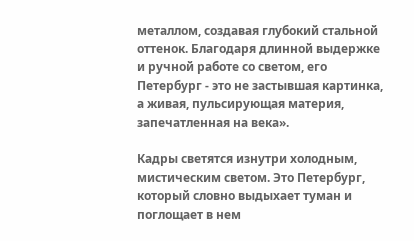металлом, создавая глубокий стальной оттенок. Благодаря длинной выдержке и ручной работе со светом, его Петербург - это не застывшая картинка, а живая, пульсирующая материя, запечатленная на века».

Кадры светятся изнутри холодным, мистическим светом. Это Петербург, который словно выдыхает туман и поглощает в нем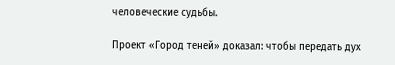человеческие судьбы.

Проект «Город теней» доказал: чтобы передать дух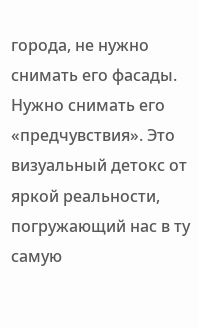города, не нужно снимать его фасады. Нужно снимать его «предчувствия». Это визуальный детокс от яркой реальности, погружающий нас в ту самую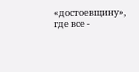«достоевщину», где все -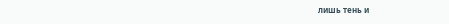лишь тень и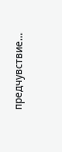предчувствие…